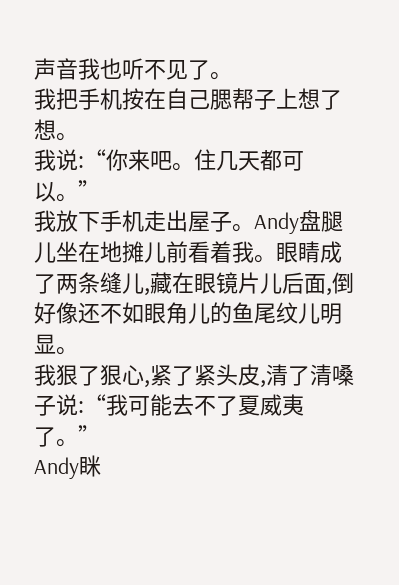声音我也听不见了。
我把手机按在自己腮帮子上想了想。
我说:“你来吧。住几天都可以。”
我放下手机走出屋子。Andy盘腿儿坐在地摊儿前看着我。眼睛成了两条缝儿,藏在眼镜片儿后面,倒好像还不如眼角儿的鱼尾纹儿明显。
我狠了狠心,紧了紧头皮,清了清嗓子说:“我可能去不了夏威夷了。”
Andy眯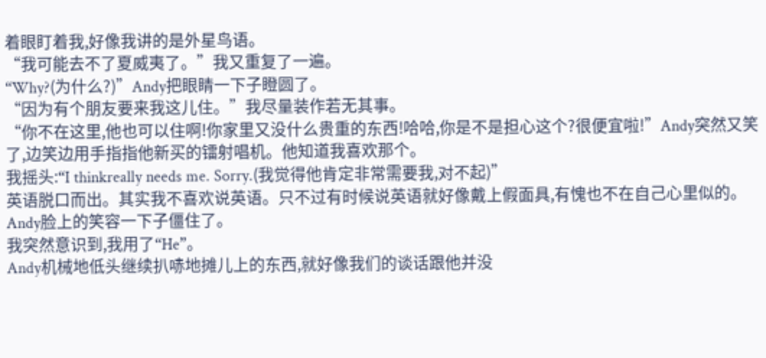着眼盯着我,好像我讲的是外星鸟语。
“我可能去不了夏威夷了。”我又重复了一遍。
“Why?(为什么?)”Andy把眼睛一下子瞪圆了。
“因为有个朋友要来我这儿住。”我尽量装作若无其事。
“你不在这里,他也可以住啊!你家里又没什么贵重的东西!哈哈,你是不是担心这个?很便宜啦!”Andy突然又笑了,边笑边用手指指他新买的镭射唱机。他知道我喜欢那个。
我摇头:“I thinkreally needs me. Sorry.(我觉得他肯定非常需要我,对不起)”
英语脱口而出。其实我不喜欢说英语。只不过有时候说英语就好像戴上假面具,有愧也不在自己心里似的。
Andy脸上的笑容一下子僵住了。
我突然意识到,我用了“He”。
Andy机械地低头继续扒哧地摊儿上的东西,就好像我们的谈话跟他并没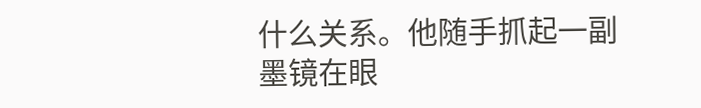什么关系。他随手抓起一副墨镜在眼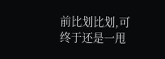前比划比划,可终于还是一甩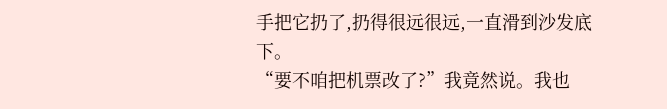手把它扔了,扔得很远很远,一直滑到沙发底下。
“要不咱把机票改了?”我竟然说。我也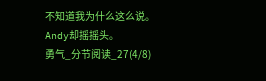不知道我为什么这么说。
Andy却摇摇头。
勇气_分节阅读_27(4/8)